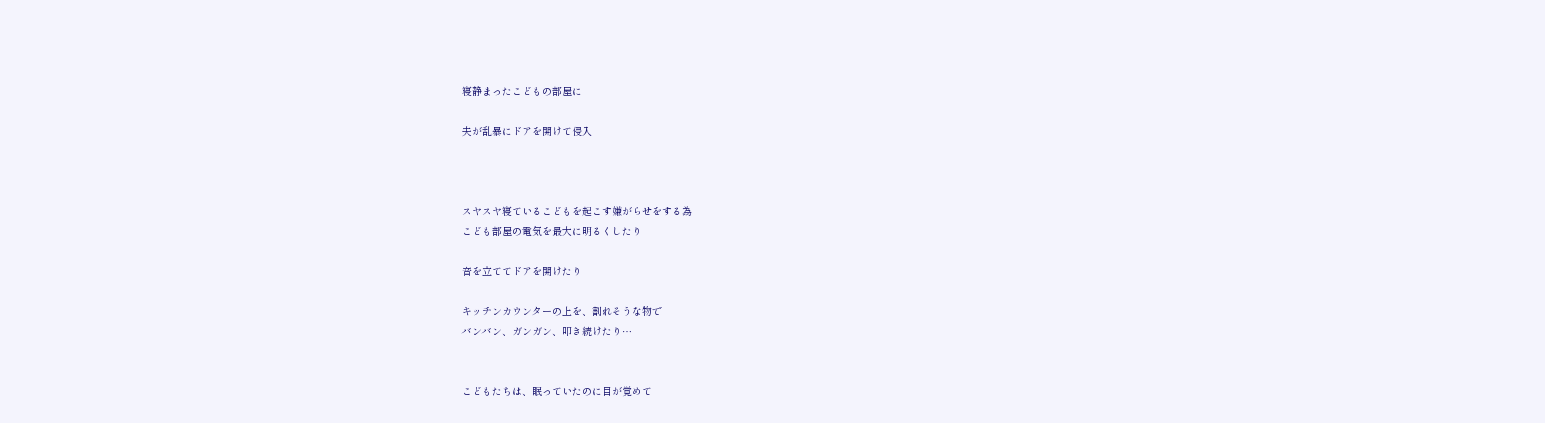寝静まったこどもの部屋に

夫が乱暴にドアを開けて侵入



スヤスヤ寝ているこどもを起こす嫌がらせをする為
こども部屋の電気を最大に明るくしたり

音を立ててドアを開けたり

キッチンカウンターの上を、割れそうな物で
バンバン、ガンガン、叩き続けたり…


こどもたちは、眠っていたのに目が覚めて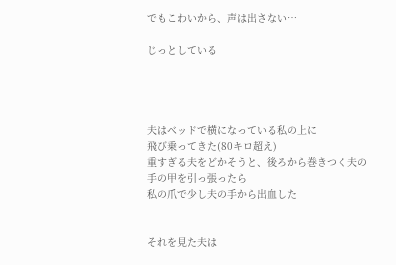でもこわいから、声は出さない…

じっとしている




夫はベッドで横になっている私の上に
飛び乗ってきた(80キロ超え)
重すぎる夫をどかそうと、後ろから巻きつく夫の手の甲を引っ張ったら
私の爪で少し夫の手から出血した


それを見た夫は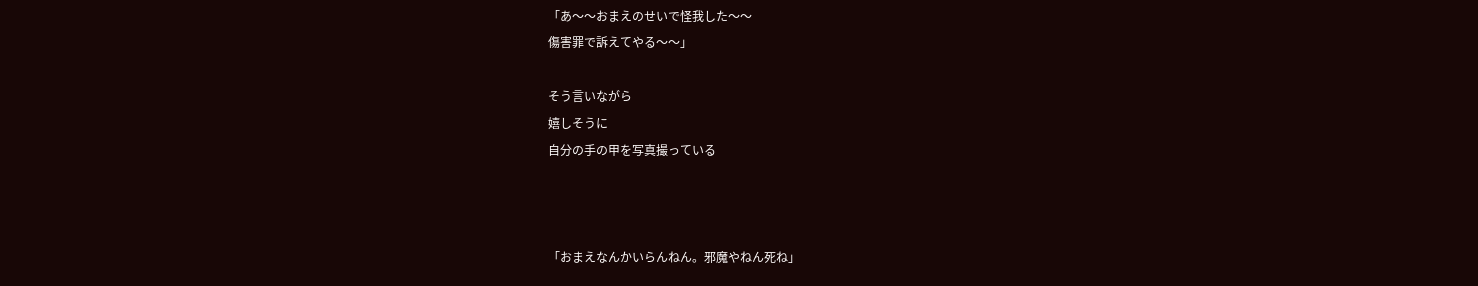「あ〜〜おまえのせいで怪我した〜〜
傷害罪で訴えてやる〜〜」

そう言いながら
嬉しそうに
自分の手の甲を写真撮っている



「おまえなんかいらんねん。邪魔やねん死ね」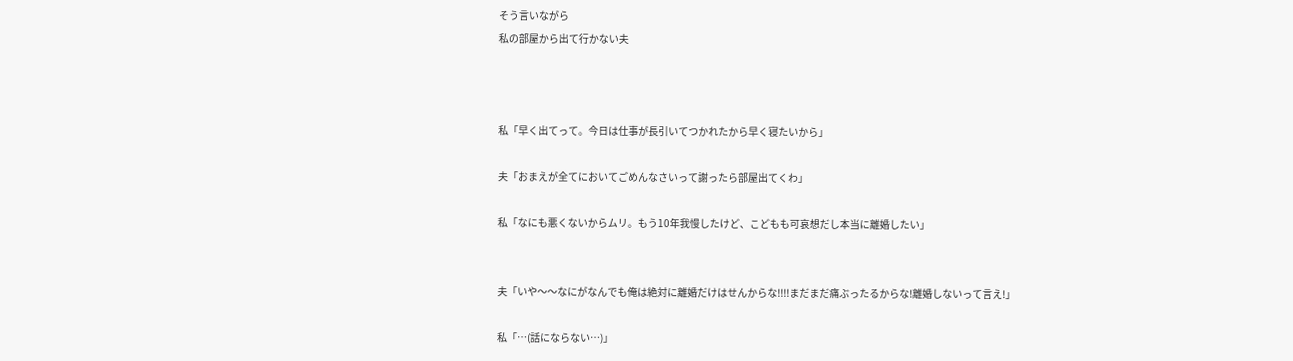そう言いながら
私の部屋から出て行かない夫



私「早く出てって。今日は仕事が長引いてつかれたから早く寝たいから」

夫「おまえが全てにおいてごめんなさいって謝ったら部屋出てくわ」

私「なにも悪くないからムリ。もう10年我慢したけど、こどもも可哀想だし本当に離婚したい」


夫「いや〜〜なにがなんでも俺は絶対に離婚だけはせんからな!!!!まだまだ痛ぶったるからな!離婚しないって言え!」

私「…(話にならない…)」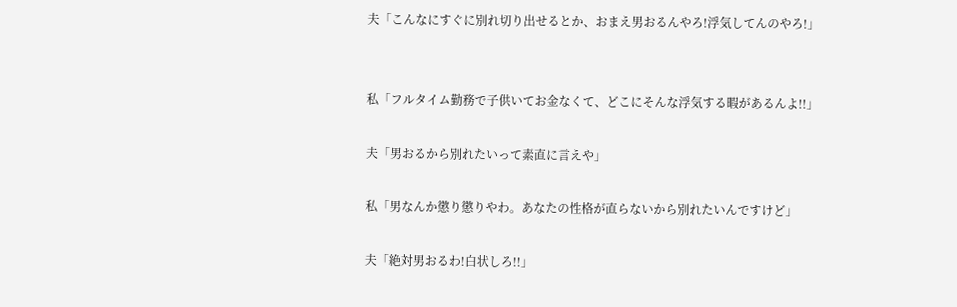夫「こんなにすぐに別れ切り出せるとか、おまえ男おるんやろ!浮気してんのやろ!」


私「フルタイム勤務で子供いてお金なくて、どこにそんな浮気する暇があるんよ!!」

夫「男おるから別れたいって素直に言えや」

私「男なんか懲り懲りやわ。あなたの性格が直らないから別れたいんですけど」

夫「絶対男おるわ!白状しろ!!」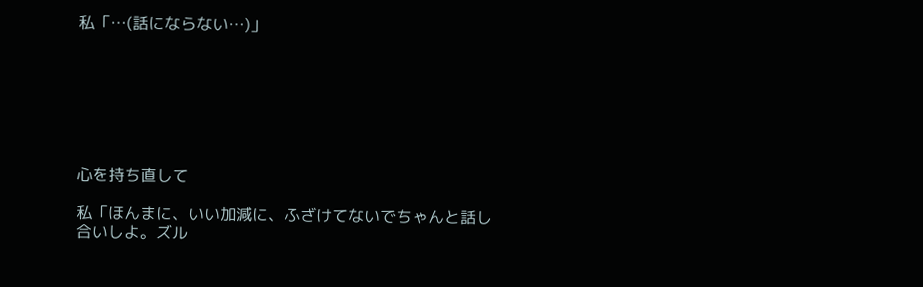私「…(話にならない…)」







心を持ち直して

私「ほんまに、いい加減に、ふざけてないでちゃんと話し合いしよ。ズル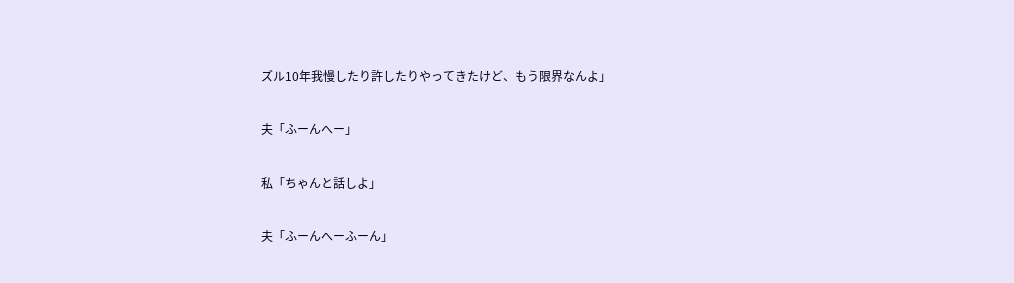ズル10年我慢したり許したりやってきたけど、もう限界なんよ」

夫「ふーんへー」

私「ちゃんと話しよ」

夫「ふーんへーふーん」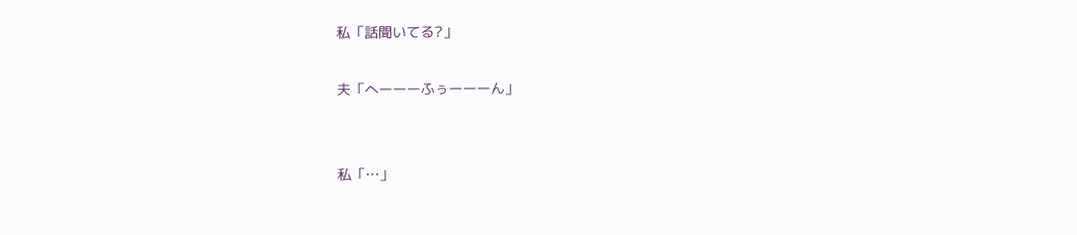私「話聞いてる?」

夫「へーーーふぅーーーん」


私「…」